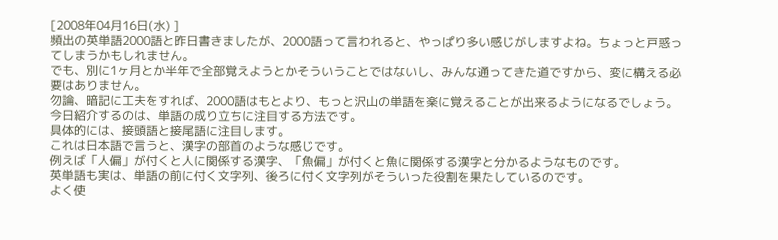[2008年04月16日(水) ]
頻出の英単語2000語と昨日書きましたが、2000語って言われると、やっぱり多い感じがしますよね。ちょっと戸惑ってしまうかもしれません。
でも、別に1ヶ月とか半年で全部覚えようとかそういうことではないし、みんな通ってきた道ですから、変に構える必要はありません。
勿論、暗記に工夫をすれば、2000語はもとより、もっと沢山の単語を楽に覚えることが出来るようになるでしょう。
今日紹介するのは、単語の成り立ちに注目する方法です。
具体的には、接頭語と接尾語に注目します。
これは日本語で言うと、漢字の部首のような感じです。
例えば「人偏」が付くと人に関係する漢字、「魚偏」が付くと魚に関係する漢字と分かるようなものです。
英単語も実は、単語の前に付く文字列、後ろに付く文字列がそういった役割を果たしているのです。
よく使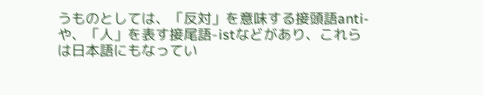うものとしては、「反対」を意味する接頭語anti-や、「人」を表す接尾語-istなどがあり、これらは日本語にもなってい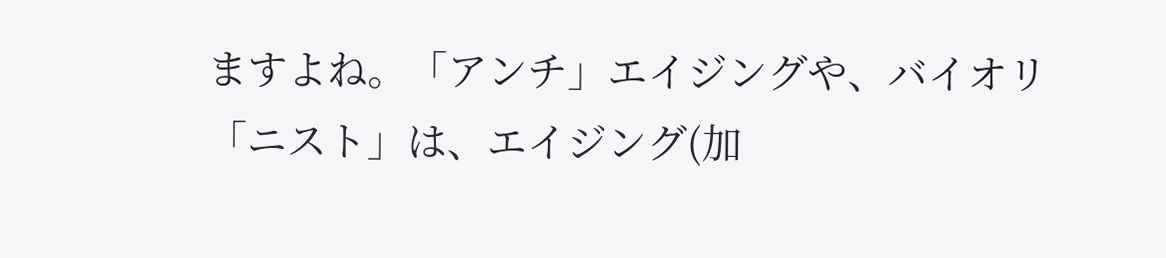ますよね。「アンチ」エイジングや、バイオリ「ニスト」は、エイジング(加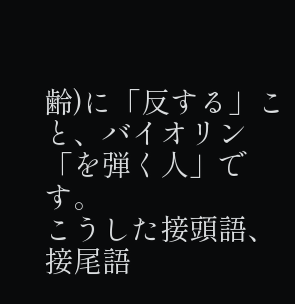齢)に「反する」こと、バイオリン「を弾く人」です。
こうした接頭語、接尾語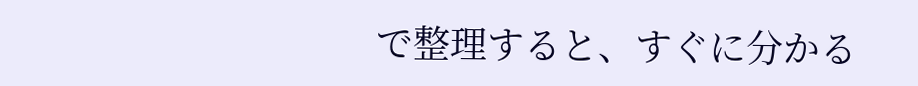で整理すると、すぐに分かる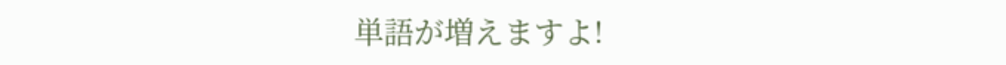単語が増えますよ!